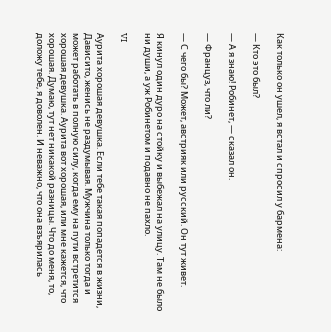Как только он ушел, я встал и спросил у бармена:

— Кто это был?

— А я знаю! Робинет, — сказал он.

— Француз, что ли?

— С чего бы? Может, австрияк или русский. Он тут живет.

Я кинул один дуро на стойку и выбежал на улицу. Там не было ни души, а уж Робинетом и подавно не пахло.

VI

Аурита хорошая девушка. Если тебе такая попадется в жизни, Дависито, женись не раздумывая. Мужчина только тогда и может работать в полную силу, когда ему на пути встретится хорошая девушка. Аурита вот хорошая, или мне кажется, что хорошая. Думаю, тут нет никакой разницы. Что до меня, то, доложу тебе, я доволен. И неважно, что она взъярилась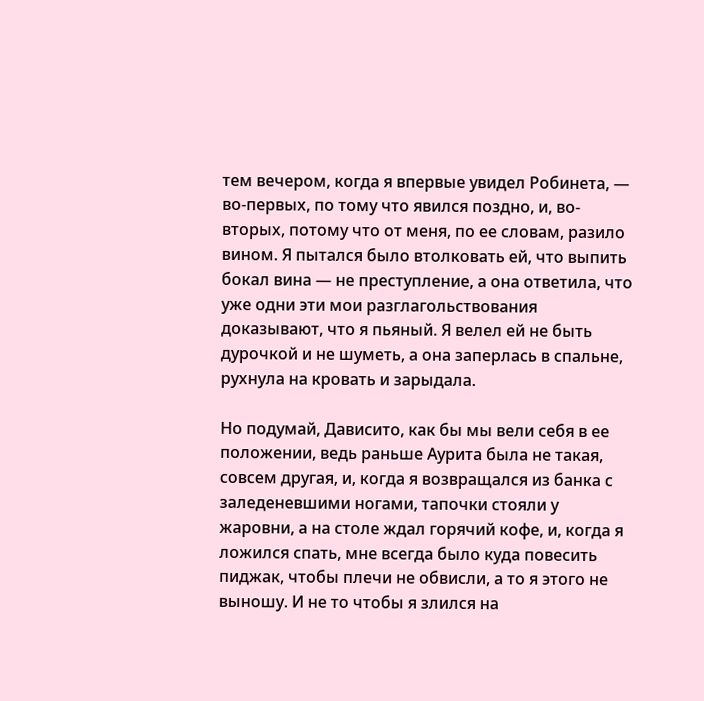тем вечером, когда я впервые увидел Робинета, — во-первых, по тому что явился поздно, и, во-вторых, потому что от меня, по ее словам, разило вином. Я пытался было втолковать ей, что выпить бокал вина — не преступление, а она ответила, что уже одни эти мои разглагольствования доказывают, что я пьяный. Я велел ей не быть дурочкой и не шуметь, а она заперлась в спальне, рухнула на кровать и зарыдала.

Но подумай, Дависито, как бы мы вели себя в ее положении, ведь раньше Аурита была не такая, совсем другая, и, когда я возвращался из банка с заледеневшими ногами, тапочки стояли у жаровни, а на столе ждал горячий кофе, и, когда я ложился спать, мне всегда было куда повесить пиджак, чтобы плечи не обвисли, а то я этого не выношу. И не то чтобы я злился на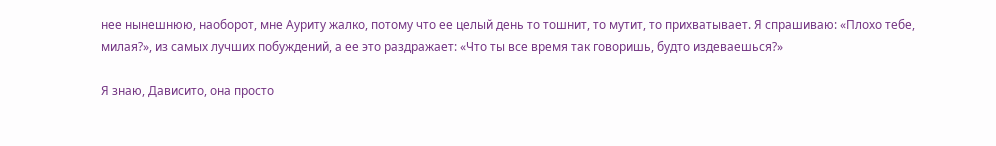нее нынешнюю, наоборот, мне Ауриту жалко, потому что ее целый день то тошнит, то мутит, то прихватывает. Я спрашиваю: «Плохо тебе, милая?», из самых лучших побуждений, а ее это раздражает: «Что ты все время так говоришь, будто издеваешься?»

Я знаю, Дависито, она просто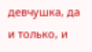девчушка, да и только, и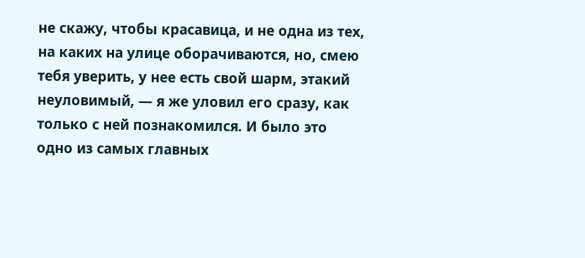не скажу, чтобы красавица, и не одна из тех, на каких на улице оборачиваются, но, смею тебя уверить, у нее есть свой шарм, этакий неуловимый, — я же уловил его сразу, как только с ней познакомился. И было это одно из самых главных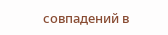совпадений в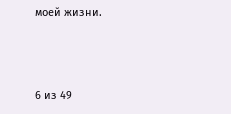моей жизни.



6 из 49